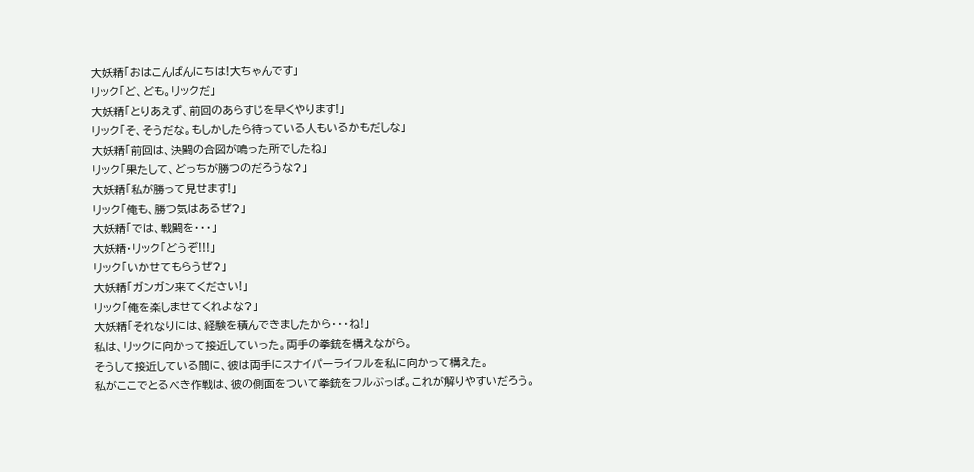大妖精「おはこんばんにちは!大ちゃんです」
リック「ど、ども。リックだ」
大妖精「とりあえず、前回のあらすじを早くやります!」
リック「そ、そうだな。もしかしたら待っている人もいるかもだしな」
大妖精「前回は、決闘の合図が鳴った所でしたね」
リック「果たして、どっちが勝つのだろうな?」
大妖精「私が勝って見せます!」
リック「俺も、勝つ気はあるぜ?」
大妖精「では、戦闘を・・・」
大妖精・リック「どうぞ!!!」
リック「いかせてもらうぜ?」
大妖精「ガンガン来てください!」
リック「俺を楽しませてくれよな?」
大妖精「それなりには、経験を積んできましたから・・・ね!」
私は、リックに向かって接近していった。両手の拳銃を構えながら。
そうして接近している間に、彼は両手にスナイパーライフルを私に向かって構えた。
私がここでとるべき作戦は、彼の側面をついて拳銃をフルぶっぱ。これが解りやすいだろう。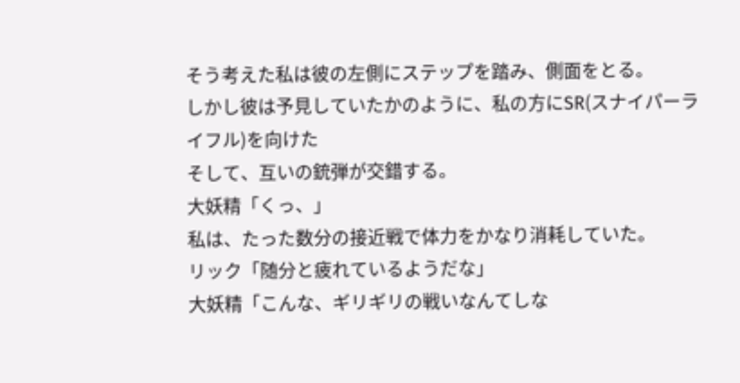そう考えた私は彼の左側にステップを踏み、側面をとる。
しかし彼は予見していたかのように、私の方にSR(スナイパーライフル)を向けた
そして、互いの銃弾が交錯する。
大妖精「くっ、」
私は、たった数分の接近戦で体力をかなり消耗していた。
リック「随分と疲れているようだな」
大妖精「こんな、ギリギリの戦いなんてしな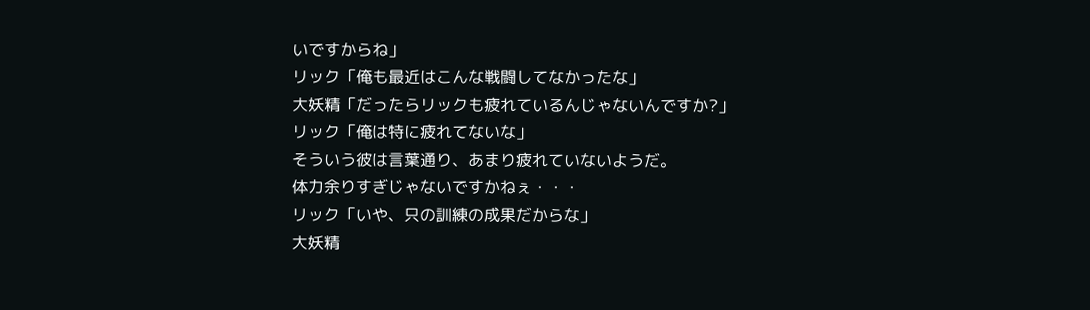いですからね」
リック「俺も最近はこんな戦闘してなかったな」
大妖精「だったらリックも疲れているんじゃないんですか?」
リック「俺は特に疲れてないな」
そういう彼は言葉通り、あまり疲れていないようだ。
体力余りすぎじゃないですかねぇ・・・
リック「いや、只の訓練の成果だからな」
大妖精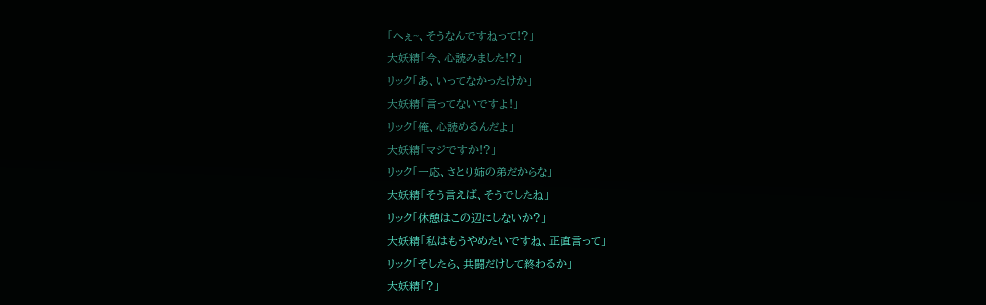「へぇ~、そうなんですねって!?」
大妖精「今、心読みました!?」
リック「あ、いってなかったけか」
大妖精「言ってないですよ!」
リック「俺、心読めるんだよ」
大妖精「マジですか!?」
リック「一応、さとり姉の弟だからな」
大妖精「そう言えば、そうでしたね」
リック「休憩はこの辺にしないか?」
大妖精「私はもうやめたいですね、正直言って」
リック「そしたら、共闘だけして終わるか」
大妖精「?」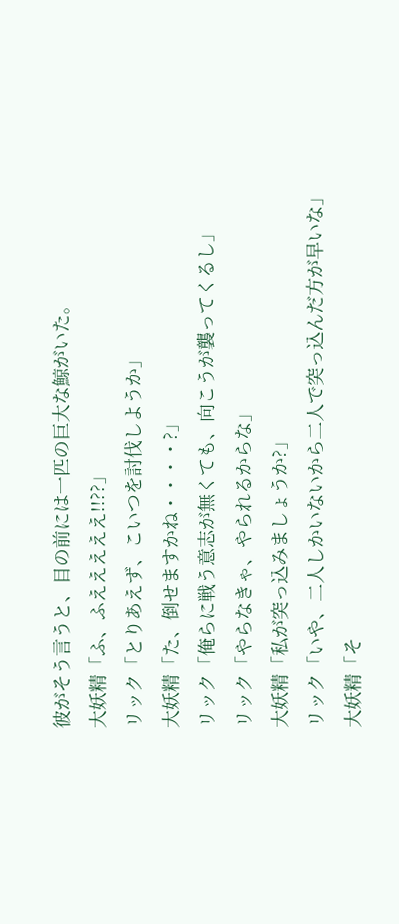彼がそう言うと、目の前には一匹の巨大な鯨がいた。
大妖精「ふ、ふえええええ!!??」
リック「とりあえず、こいつを討伐しようか」
大妖精「た、倒せますかね・・・・?」
リック「俺らに戦う意志が無くても、向こうが襲ってくるし」
リック「やらなきゃ、やられるからな」
大妖精「私が突っ込みましょうか?」
リック「いや、二人しかいないから二人で突っ込んだ方が早いな」
大妖精「そ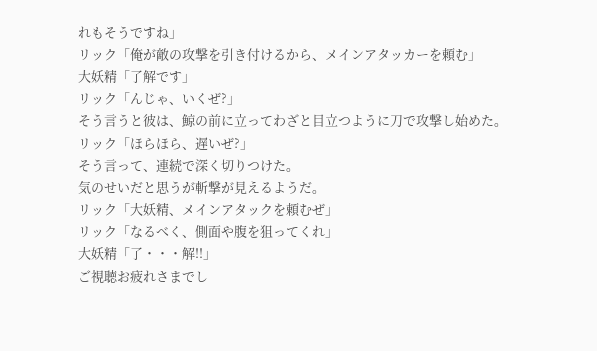れもそうですね」
リック「俺が敵の攻撃を引き付けるから、メインアタッカーを頼む」
大妖精「了解です」
リック「んじゃ、いくぜ?」
そう言うと彼は、鯨の前に立ってわざと目立つように刀で攻撃し始めた。
リック「ほらほら、遅いぜ?」
そう言って、連続で深く切りつけた。
気のせいだと思うが斬撃が見えるようだ。
リック「大妖精、メインアタックを頼むぜ」
リック「なるべく、側面や腹を狙ってくれ」
大妖精「了・・・解!!」
ご視聴お疲れさまでし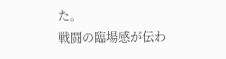た。
戦闘の臨場感が伝わ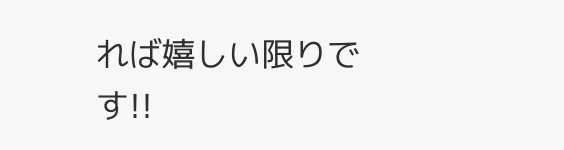れば嬉しい限りです!!